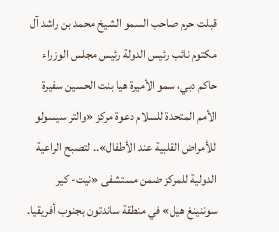قبلت حرم صاحب السمو الشيخ محمد بن راشد آل مكتوم نائب رئيس الدولة رئيس مجلس الوزراء حاكم دبي، سمو الأميرة هيا بنت الحسين سفيرة الأمم المتحدة للسلام دعوة مركز «والتر سيسولو للأمراض القلبية عند الأطفال».. لتصبح الراعية الدولية للمركز ضمن مستشفى «نيت- كير سوننينغ هيل» في منطقة ساندتون بجنوب أفريقيا.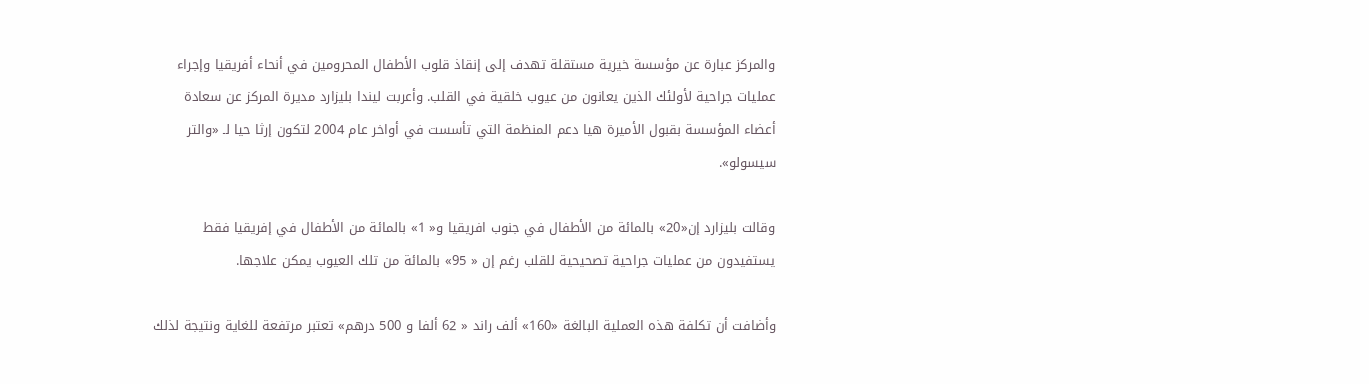والمركز عبارة عن مؤسسة خيرية مستقلة تهدف إلى إنقاذ قلوب الأطفال المحرومين في أنحاء أفريقيا وإجراء عمليات جراحية لأولئك الذين يعانون من عيوب خلقية في القلب. وأعربت ليندا بليزارد مديرة المركز عن سعادة أعضاء المؤسسة بقبول الأميرة هيا دعم المنظمة التي تأسست في أواخر عام 2004 لتكون إرثا حيا لـ «والتر سيسولو».

وقالت بليزارد إن«20» بالمائة من الأطفال في جنوب افريقيا و« 1» بالمائة من الأطفال في إفريقيا فقط يستفيدون من عمليات جراحية تصحيحية للقلب رغم إن « 95» بالمائة من تلك العيوب يمكن علاجها.

وأضافت أن تكلفة هذه العملية البالغة «160» ألف راند « 62 ألفا و 500 درهم» تعتبر مرتفعة للغاية ونتيجة لذلك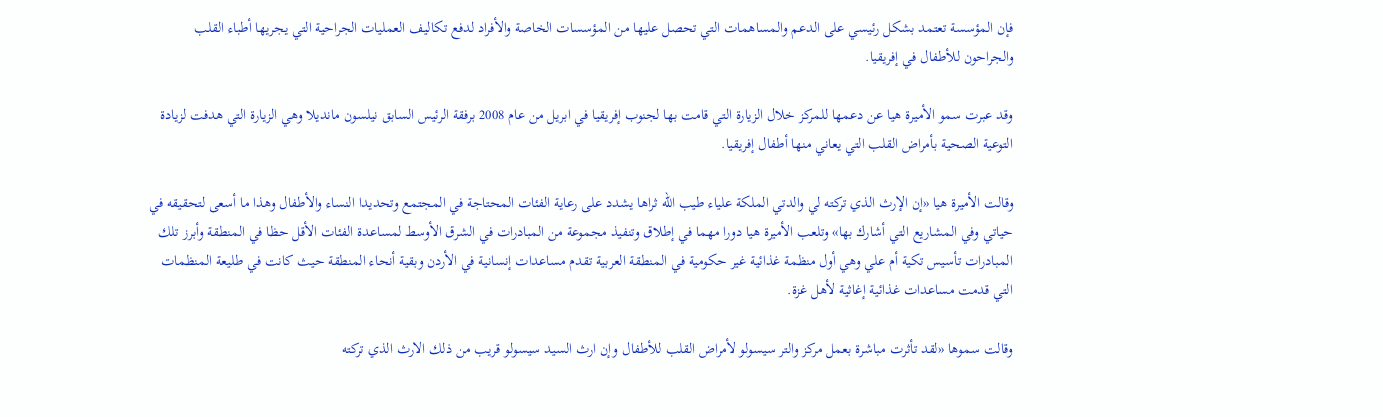فإن المؤسسة تعتمد بشكل رئيسي على الدعم والمساهمات التي تحصل عليها من المؤسسات الخاصة والأفراد لدفع تكاليف العمليات الجراحية التي يجريها أطباء القلب والجراحون للأطفال في إفريقيا.

وقد عبرت سمو الأميرة هيا عن دعمها للمركز خلال الزيارة التي قامت بها لجنوب إفريقيا في ابريل من عام 2008 برفقة الرئيس السابق نيلسون مانديلا وهي الزيارة التي هدفت لزيادة التوعية الصحية بأمراض القلب التي يعاني منها أطفال إفريقيا.

وقالت الأميرة هيا «إن الإرث الذي تركته لي والدتي الملكة علياء طيب الله ثراها يشدد على رعاية الفئات المحتاجة في المجتمع وتحديدا النساء والأطفال وهذا ما أسعى لتحقيقه في حياتي وفي المشاريع التي أشارك بها» وتلعب الأميرة هيا دورا مهما في إطلاق وتنفيذ مجموعة من المبادرات في الشرق الأوسط لمساعدة الفئات الأقل حظا في المنطقة وأبرز تلك المبادرات تأسيس تكية أم علي وهي أول منظمة غذائية غير حكومية في المنطقة العربية تقدم مساعدات إنسانية في الأردن وبقية أنحاء المنطقة حيث كانت في طليعة المنظمات التي قدمت مساعدات غذائية إغاثية لأهل غزة.

وقالت سموها «لقد تأثرت مباشرة بعمل مركز والتر سيسولو لأمراض القلب للأطفال وإن ارث السيد سيسولو قريب من ذلك الارث الذي تركته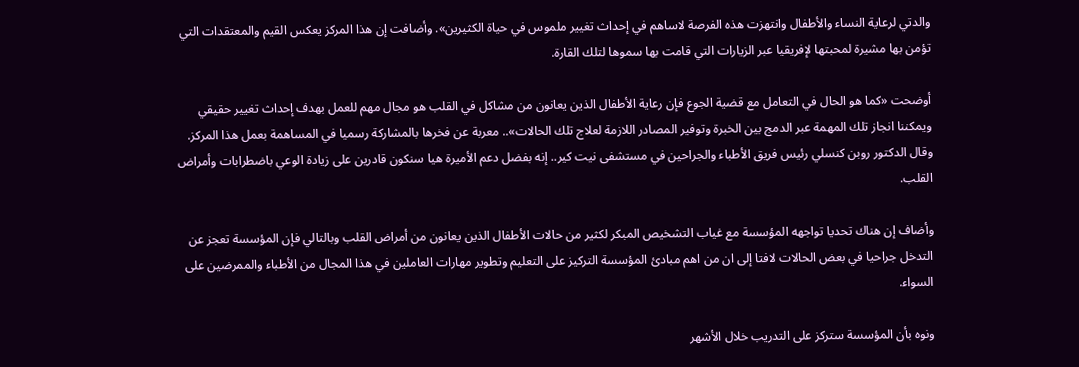والدتي لرعاية النساء والأطفال وانتهزت هذه الفرصة لاساهم في إحداث تغيير ملموس في حياة الكثيرين». وأضافت إن هذا المركز يعكس القيم والمعتقدات التي تؤمن بها مشيرة لمحبتها لإفريقيا عبر الزيارات التي قامت بها سموها لتلك القارة.

أوضحت «كما هو الحال في التعامل مع قضية الجوع فإن رعاية الأطفال الذين يعانون من مشاكل في القلب هو مجال مهم للعمل بهدف إحداث تغيير حقيقي ويمكننا انجاز تلك المهمة عبر الدمج بين الخبرة وتوفير المصادر اللازمة لعلاج تلك الحالات».. معربة عن فخرها بالمشاركة رسميا في المساهمة بعمل هذا المركز. وقال الدكتور روبن كنسلي رئيس فريق الأطباء والجراحين في مستشفى نيت كير.. إنه بفضل دعم الأميرة هيا سنكون قادرين على زيادة الوعي باضطرابات وأمراض القلب.

وأضاف إن هناك تحديا تواجهه المؤسسة مع غياب التشخيص المبكر لكثير من حالات الأطفال الذين يعانون من أمراض القلب وبالتالي فإن المؤسسة تعجز عن التدخل جراحيا في بعض الحالات لافتا إلى ان من اهم مبادئ المؤسسة التركيز على التعليم وتطوير مهارات العاملين في هذا المجال من الأطباء والممرضين على السواء.

ونوه بأن المؤسسة ستركز على التدريب خلال الأشهر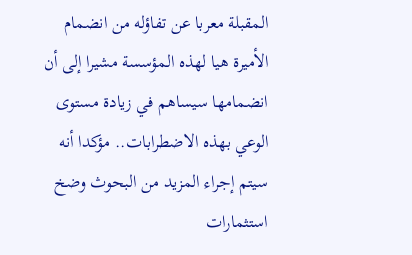المقبلة معربا عن تفاؤله من انضمام الأميرة هيا لهذه المؤسسة مشيرا إلى أن انضمامها سيساهم في زيادة مستوى الوعي بهذه الاضطرابات.. مؤكدا أنه سيتم إجراء المزيد من البحوث وضخ استثمارات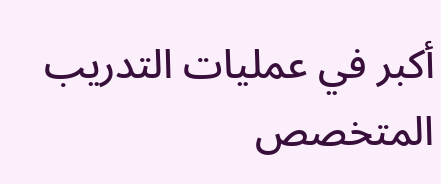أكبر في عمليات التدريب المتخصص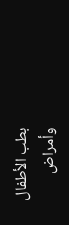بطب الأطفال وأمراض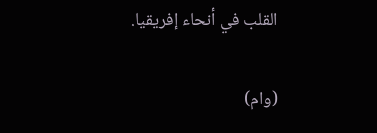القلب في أنحاء إفريقيا.

(وام)